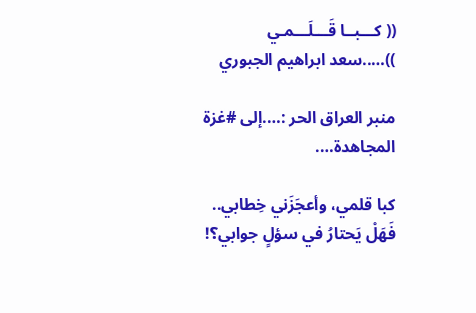(( كـــبــا قَـــلَـــمـي ))…..سعد ابراهيم الجبوري

منبر العراق الحر :….إلى #غزة المجاهدة….

كبا قلمي، وأعجَزَني خِطابي..
فَهَلْ يَحتارُ في سؤلٍ جوابي؟!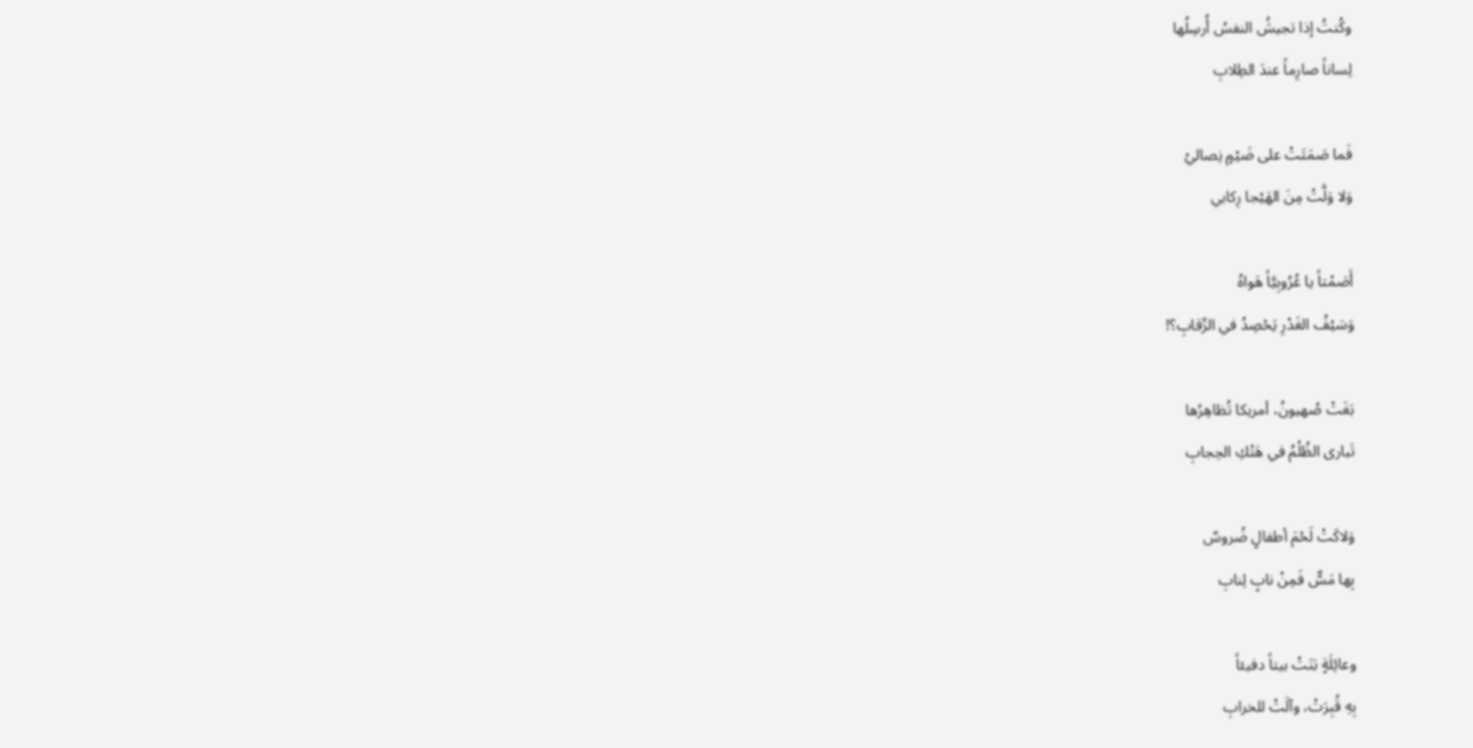وكُنتُ إذا تجيشُ النفسُ أُرسِلُها
لِساناً صارِماً عندَ الطِلابِ

فَما صَمَتَتْ على ضَيْمٍ نِصاليْ
وَلا وَلَّتْ مِنَ الهَيْجا رِكابي

أَصَمْتاً يا عُرُوبِيَّاً هَواهُ
وَسَيْفُ الغَدْرِ يَحْصِدُ في الرِّقابِ؟!

بَغَتْ صُهيونُ، أمريكا تُظاهِرُها
تَبارى الظُلْمُ في هَتْكِ الحِجابِ

وَلاكَتْ لَحْمَ أطفالٍ ضُروسٌ
بِها مَسٌّ فَمِنْ نابٍ لِنابِ

وعائِلَةٍ بَنَتْ بيتاً دفيئاً
بِهِ قُبِرَتْ، وآلَتْ للخرابِ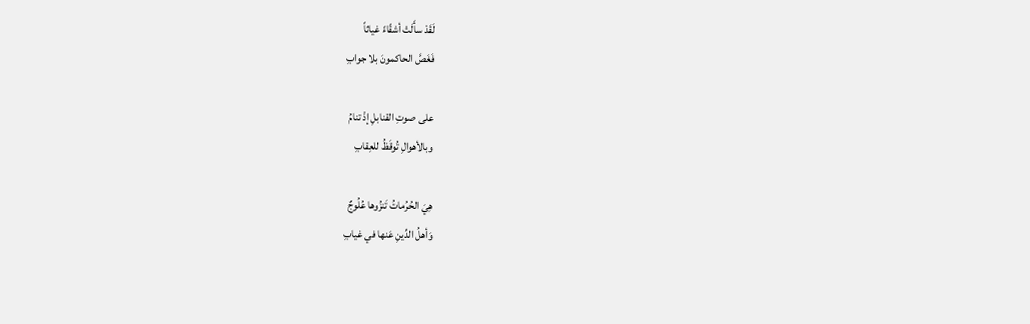لَقَدْ سأَلَتْ أشقّاءً غياثاً
فَغَصَّ الحاكمونَ بلا جوابِ

على صوتِ القنابلِ إذْ تنامُ
وبالأهوالِ تُوقَظُ للعِقابِ

هِيَ الحُرُماتُ تَنزُوها عُلُوجٌ
وَأهلُ الدِّينِ عَنها في غيابِ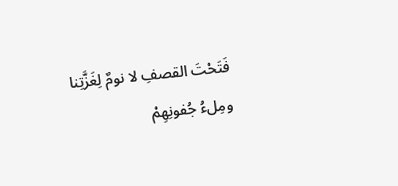فَتَحْتَ القصفِ لا نومٌ لِغَزَّتِنا
ومِلءُ جُفونِهِمْ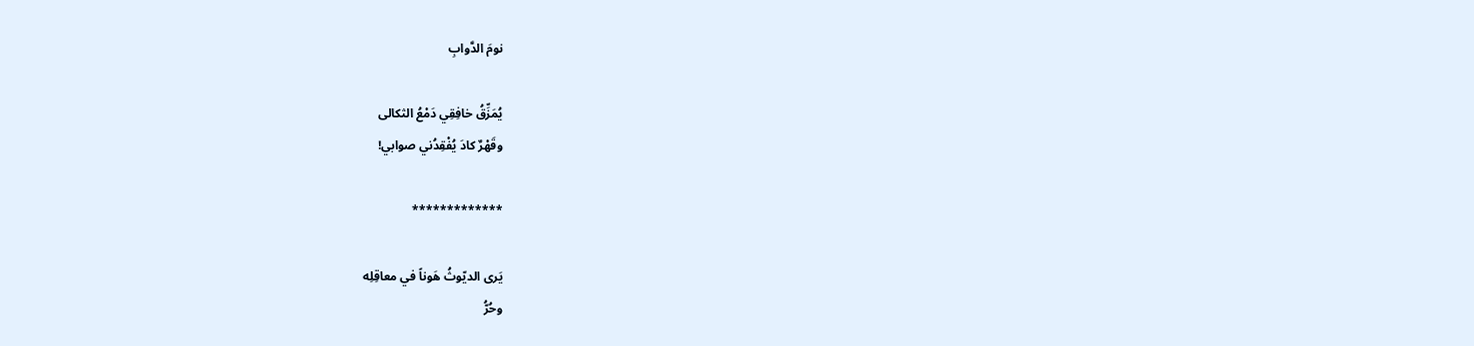نومَ الدَّوابِ

يُمَزِّقُ خافِقِي دَمْعُ الثكالى
وقَهْرٌ كادَ يُفْقِدُني صوابي!

*************

يَرى الديّوثُ هَوناً في معاقِلِه
وحُرُّ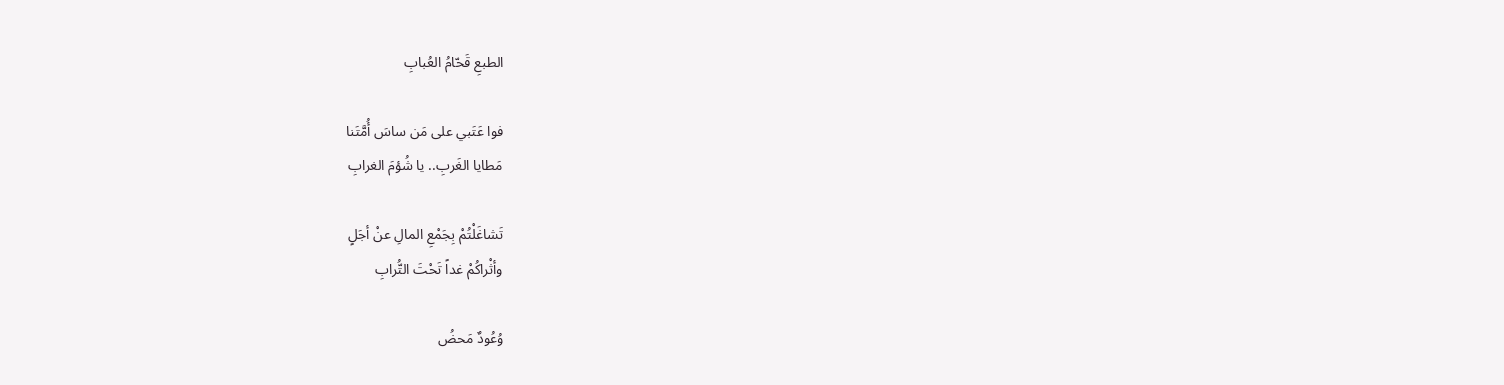الطبعِ قَحّامُ العُبابِ

فوا عَتَبي على مَن ساسَ أُمَّتَنا
مَطايا الغَربِ.. يا شُؤمَ الغرابِ

تَشاغَلْتُمْ بِجَمْعِ المالِ عنْ أجَلٍ
وأثْراكُمْ غداً تَحْتَ التُّرابِ

وُعُودٌ مَحضُ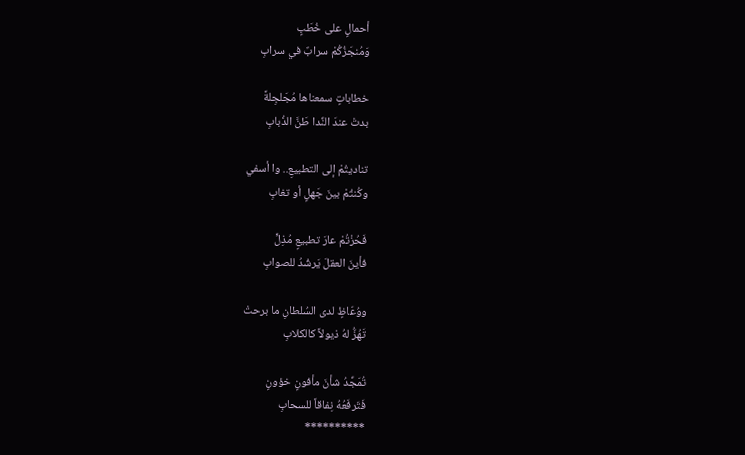أحمالٍ على خُطَبٍ
وَمُنجَزُكُمْ سرابٌ في سرابِ

خطاباتٍ سمعناها مُجَلجِلةً
بدتْ عندَ النِّدا طَنَّ الذُبابِ

تناديتُمْ إلى التطبيعِ.. وا أسفي
وكُنتُمْ بينَ جَهلٍ أو تغابِ

فَحُزْتُمْ عارَ تطبيعٍ مُذِلٍّ
فأينَ العقلَ يَرشُدُ للصوابِ

ووُعّاظٍ لدى السُلطانِ ما برحتْ
تَهُزُّ لهُ ذيولاً كالكلابِ

تُمَجِّدُ شأنَ مأفونٍ خؤونٍ
فَتَرفَعُهُ نِفاقاً للسحابِ
**********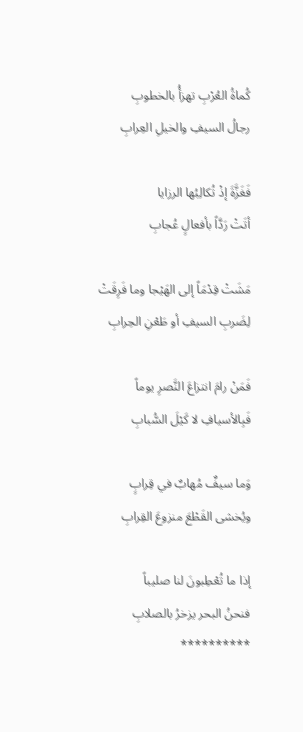كُماةُ العُرْبِ تهزأُ بالخطوبِ
رجالُ السيفِ والخيلِ العِرابِ

فَغَزَّةَ إذْ تُكالِبُها الرزايا
أتَتْ رَدَّاً بأفعالٍ عُجابِ

مَشَتْ قِدْمَاً إلى الهَيْجا وما فَرِقَتْ
لِضَربِ السيفِ أو طَعْنِ الحِرابِ

فَمَنْ رامَ انتزاعَ النَّصرِ يوماً
فَبِالأسيافِ لا كَيْلَ السُّبابِ

وَما سيفٌ مُهابٌ في قِرابٍ
ويُخشى القَطْعَ منزوعَ القِرابِ

إذا ما تُعْطِبونَ لنا صليباً
فنحنُ البحر يزخرُ بالصلابِ
**********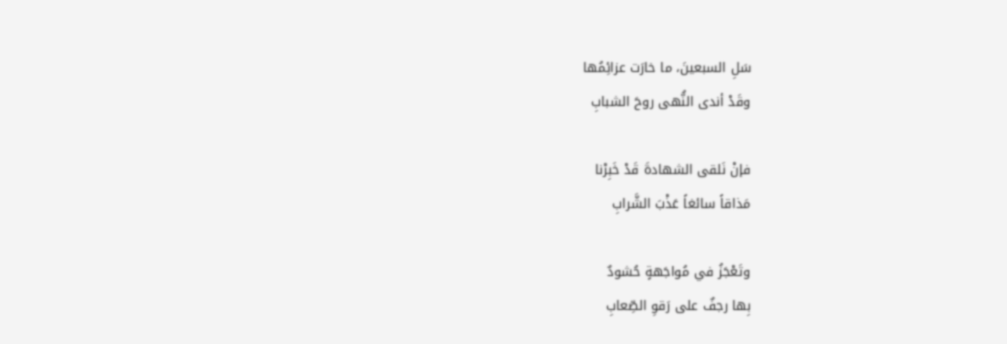سَلِ السبعينَ، ما خارَت عزائِمُها
وقَدْ أندى النُّهى روحَ الشبابِ

فإنْ نَلقى الشهادةَ قَدْ خَبِرْنا
مَذاقاً سائغاً عَذْبَ الشَّرابِ

وتَعْجَزُ في مُواجَهةٍ حُشودٌ
بِها رجفٌ على رَقوِ الصِّعابِ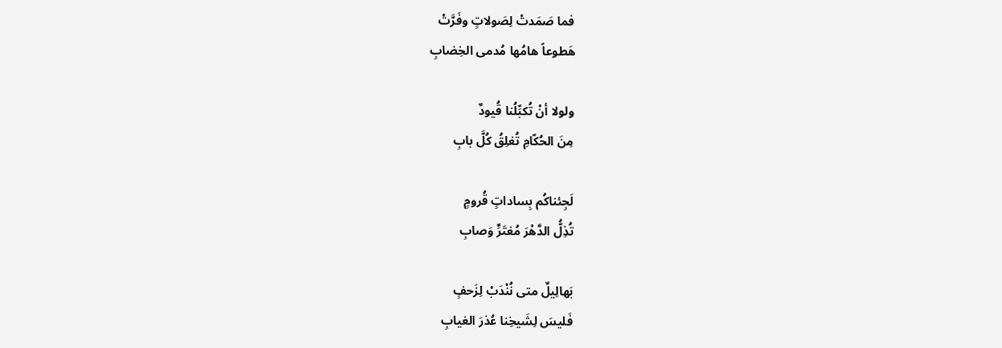فما صَمَدتْ لِصَولاتٍ وفَرَّتْ
هَطوعاً هامُها مُدمى الخِضابِ

ولولا أنْ تُكبِّلُنا قُيودٌ
مِنَ الحُكّامِ تُغلِقُ كُلَّ بابِ

لَجِئناكُم بِساداتٍ قُرومٍ
تُذِلُّ الدَّهْرَ مُغتَرٍّ وَصابِ

بَهالِيلٌ متى نُنْدَبْ لِزَحفٍ
فَليسَ لِشَيخِنا عُذرَ الغيابِ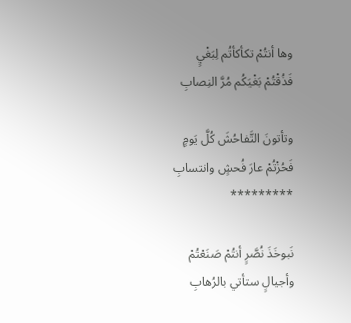وها أنتُمْ تكأكأتُم لِبَغْيٍ
فَذُقْتُمْ بَغْيَكُم مُرَّ النِصابِ

وتأتونَ التَّفاحُشَ كُلَّ يَومٍ
فَحُزْتُمْ عارَ فُحشٍ وانتسابِ
*********

نَبوخَذَ نُصَّرٍ أنتُمْ صَنَعْتُمْ
وأجيالٍ ستأتي بالرُهابِ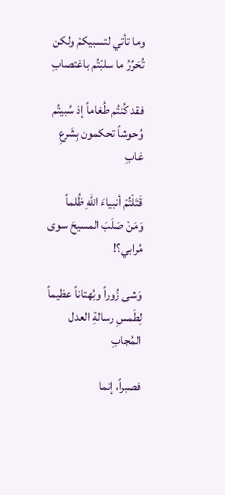وما تأتي لتسبيكمْ ولكن
تُحَرِّرُ ما سلبْتُم باغتصابِ

فقد كُنتُم طُغاماً إذ سُبيتُم
وُحوشاً تحكمون بِشَرعِ غابِ

قَتَلْتُمْ أنبياءَ اللهِ ظُلماً
وَمَنْ صَلَبَ المسيحَ سوى مُرابي؟!

وَشى زُوراً وبُهتاناً عظيماً
لِطَمسِ رسالةِ العدل المُجابِ

فصبراً، إنما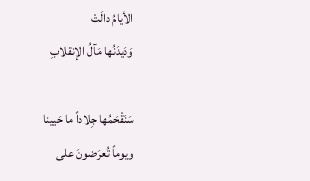الأيامُ دالَتْ
وَدَيدَنُها مَآلُ الإنقلابِ

سَنَقْحَمُها جِلاداً ما حَيينا
ويوماً تُعرَضونَ على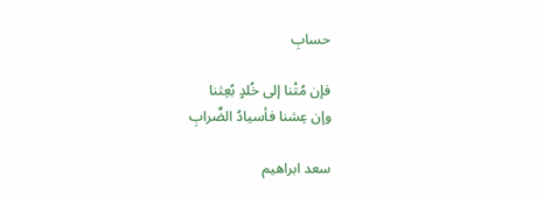حسابِ

فإن مُتْنا إلى خُلدٍ بُعِثنا
وإن عِشنا فأسيادُ الضِّرابِ

سعد ابراهيم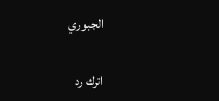الجبوري

اترك رد